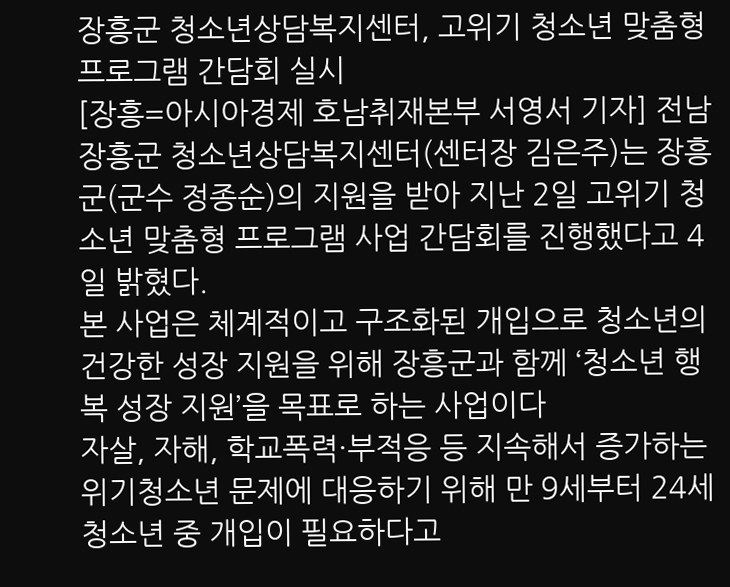장흥군 청소년상담복지센터, 고위기 청소년 맞춤형 프로그램 간담회 실시
[장흥=아시아경제 호남취재본부 서영서 기자] 전남 장흥군 청소년상담복지센터(센터장 김은주)는 장흥군(군수 정종순)의 지원을 받아 지난 2일 고위기 청소년 맞춤형 프로그램 사업 간담회를 진행했다고 4일 밝혔다.
본 사업은 체계적이고 구조화된 개입으로 청소년의 건강한 성장 지원을 위해 장흥군과 함께 ‘청소년 행복 성장 지원’을 목표로 하는 사업이다
자살, 자해, 학교폭력·부적응 등 지속해서 증가하는 위기청소년 문제에 대응하기 위해 만 9세부터 24세 청소년 중 개입이 필요하다고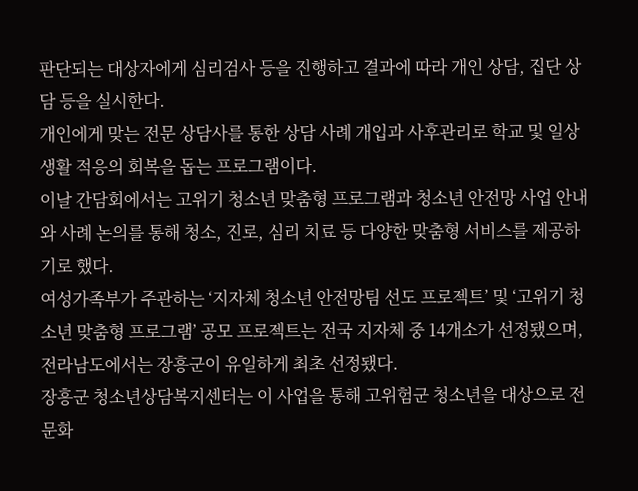판단되는 대상자에게 심리검사 등을 진행하고 결과에 따라 개인 상담, 집단 상담 등을 실시한다.
개인에게 맞는 전문 상담사를 통한 상담 사례 개입과 사후관리로 학교 및 일상생활 적응의 회복을 돕는 프로그램이다.
이날 간담회에서는 고위기 청소년 맞춤형 프로그램과 청소년 안전망 사업 안내와 사례 논의를 통해 청소, 진로, 심리 치료 등 다양한 맞춤형 서비스를 제공하기로 했다.
여성가족부가 주관하는 ‘지자체 청소년 안전망팀 선도 프로젝트’ 및 ‘고위기 청소년 맞춤형 프로그램’ 공모 프로젝트는 전국 지자체 중 14개소가 선정됐으며, 전라남도에서는 장흥군이 유일하게 최초 선정됐다.
장흥군 청소년상담복지센터는 이 사업을 통해 고위험군 청소년을 대상으로 전문화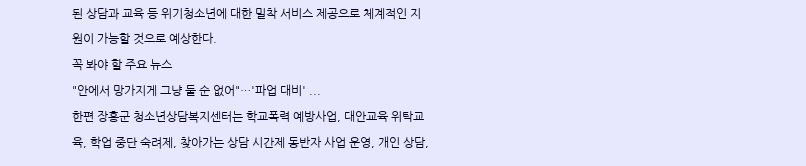된 상담과 교육 등 위기청소년에 대한 밀착 서비스 제공으로 체계적인 지원이 가능할 것으로 예상한다.
꼭 봐야 할 주요 뉴스
"안에서 망가지게 그냥 둘 순 없어"…'파업 대비' ...
한편 장흥군 청소년상담복지센터는 학교폭력 예방사업, 대안교육 위탁교육, 학업 중단 숙려제, 찾아가는 상담 시간제 동반자 사업 운영, 개인 상담,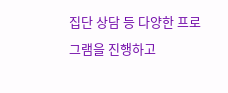집단 상담 등 다양한 프로그램을 진행하고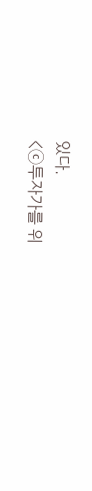있다.
<ⓒ투자가를 위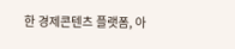한 경제콘텐츠 플랫폼, 아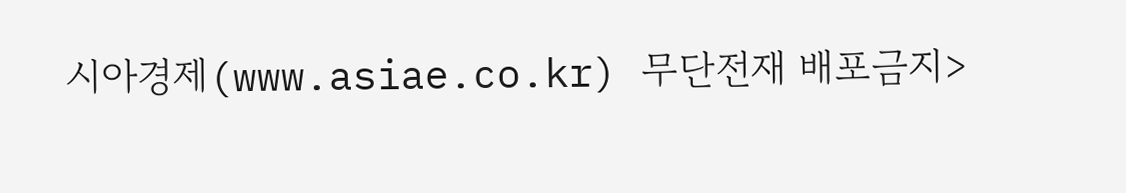시아경제(www.asiae.co.kr) 무단전재 배포금지>